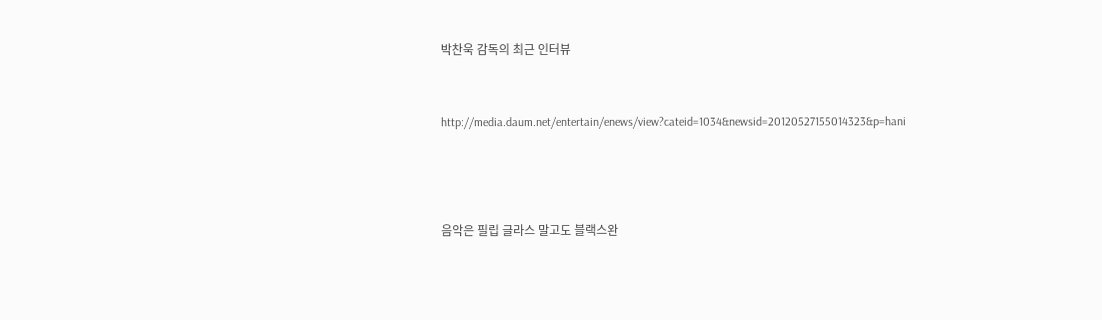박찬욱 감독의 최근 인터뷰



http://media.daum.net/entertain/enews/view?cateid=1034&newsid=20120527155014323&p=hani





음악은 필립 글라스 말고도 블랙스완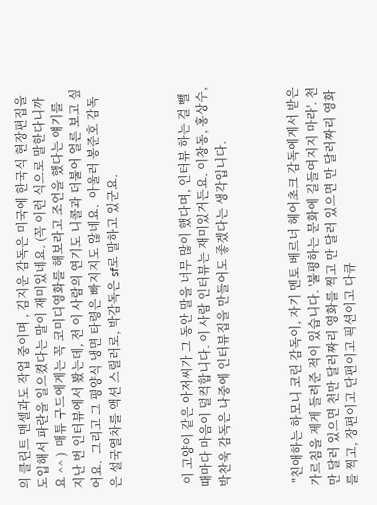의 클린트 맨셀과도 작업 중이며 , 김지운 감독은 미국에 한국식 현장편집을 도입해서 파란을 일으켰다는 말이 재미있네요. (꼭 이런 식으로 말한다니까요 ^^ )  매튜 구드에게는 꼭 코미디영화를 해보라고 조언을 했다는 얘기를 지난 번 인터뷰에서 봤는데, 전 이 사람의 연기도 니콜과 더불어 얼른 보고 싶어요.  그리고 그 평양식 냉면 타령은 빠지지도 않네요.  아울러 봉준호 감독은 설국열차를 액션 스릴러로, 박감독은 sf로 말하고 있군요.



 이 고양이 같은 아저씨가 그 동안 말을 너무 많이 했다며, 인터뷰 하는 걸 뺄 때마다 마음이 덜컥합니다. 이 사람 인터뷰는 재미있거든요. 이창동, 홍상수, 박찬욱 감독은 나중에 인터뷰집을 만들어도 좋겠다는 생각입니다.



 "친애하는 하모니 코린 감독이, 자기 멘토 베르너 헤어초크 감독에게서 받은 가르침을 제게 들려준 적이 있습니다. '불평하는 문화에 길들여지지 마라'. 천만 달러 있으면 천만 달러짜리 영화를 찍고 만 달러 있으면 만 달러짜리 영화를 찍고, 장편이고 단편이고 픽션이고 다큐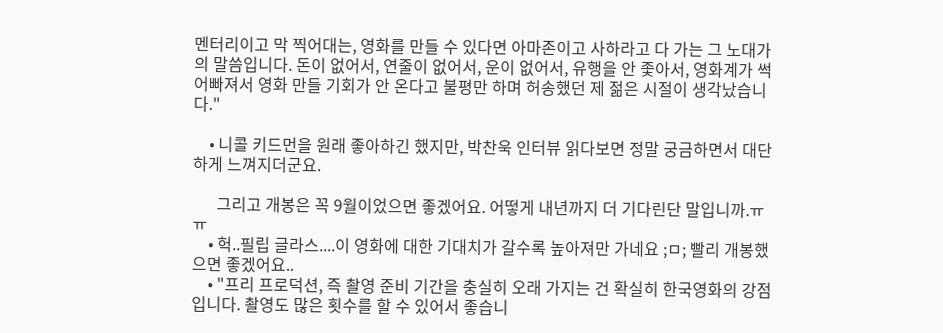멘터리이고 막 찍어대는, 영화를 만들 수 있다면 아마존이고 사하라고 다 가는 그 노대가의 말씀입니다. 돈이 없어서, 연줄이 없어서, 운이 없어서, 유행을 안 좇아서, 영화계가 썩어빠져서 영화 만들 기회가 안 온다고 불평만 하며 허송했던 제 젊은 시절이 생각났습니다."

    • 니콜 키드먼을 원래 좋아하긴 했지만, 박찬욱 인터뷰 읽다보면 정말 궁금하면서 대단하게 느껴지더군요.

      그리고 개봉은 꼭 9월이었으면 좋겠어요. 어떻게 내년까지 더 기다린단 말입니까.ㅠㅠ
    • 헉..필립 글라스....이 영화에 대한 기대치가 갈수록 높아져만 가네요 ;ㅁ; 빨리 개봉했으면 좋겠어요..
    • "프리 프로덕션, 즉 촬영 준비 기간을 충실히 오래 가지는 건 확실히 한국영화의 강점입니다. 촬영도 많은 횟수를 할 수 있어서 좋습니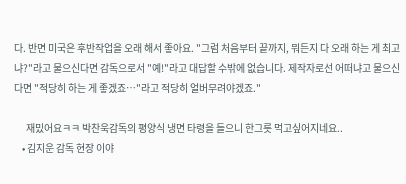다. 반면 미국은 후반작업을 오래 해서 좋아요. "그럼 처음부터 끝까지, 뭐든지 다 오래 하는 게 최고냐?"라고 물으신다면 감독으로서 "예!"라고 대답할 수밖에 없습니다. 제작자로선 어떠냐고 물으신다면 "적당히 하는 게 좋겠죠…"라고 적당히 얼버무려야겠죠."

      재밌어요ㅋㅋ 박찬욱감독의 평양식 냉면 타령을 들으니 한그릇 먹고싶어지네요..
    • 김지운 감독 현장 이야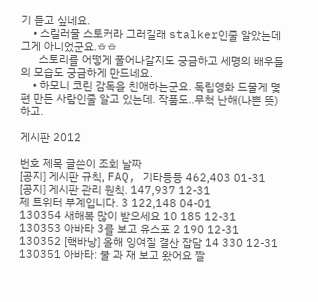기 듣고 싶네요.
    • 스릴러물 스토커라 그러길래 stalker인줄 알았는데 그게 아니었군요.ㅎㅎ
      스토리를 어떻게 풀어나갈지도 궁금하고 세명의 배우들의 모습도 궁금하게 만드네요.
    • 하모니 코린 감독을 친애하는군요. 독립영화 드물게 몇편 만든 사람인줄 알고 있는데. 작품도..무척 난해(나쁜 뜻)하고.

게시판 2012

번호 제목 글쓴이 조회 날짜
[공지] 게시판 규칙, FAQ, 기타등등 462,403 01-31
[공지] 게시판 관리 원칙. 147,937 12-31
제 트위터 부계입니다. 3 122,148 04-01
130354 새해복 많이 받으세요 10 185 12-31
130353 아바타 3를 보고 유스포 2 190 12-31
130352 [핵바낭] 올해 잉여질 결산 잡담 14 330 12-31
130351 아바타: 불 과 재 보고 왔어요 짤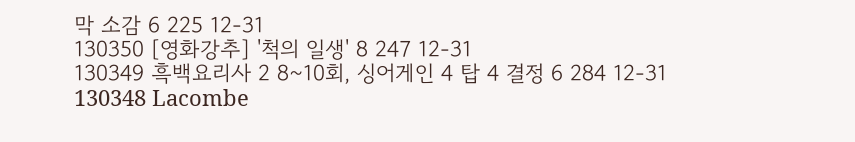막 소감 6 225 12-31
130350 [영화강추] '척의 일생' 8 247 12-31
130349 흑백요리사 2 8~10회, 싱어게인 4 탑 4 결정 6 284 12-31
130348 Lacombe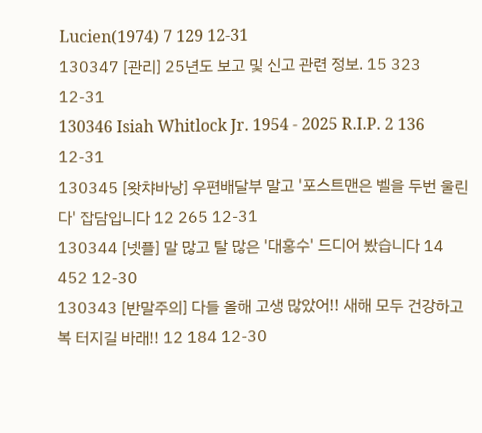Lucien(1974) 7 129 12-31
130347 [관리] 25년도 보고 및 신고 관련 정보. 15 323 12-31
130346 Isiah Whitlock Jr. 1954 - 2025 R.I.P. 2 136 12-31
130345 [왓챠바낭] 우편배달부 말고 '포스트맨은 벨을 두번 울린다' 잡담입니다 12 265 12-31
130344 [넷플] 말 많고 탈 많은 '대홍수' 드디어 봤습니다 14 452 12-30
130343 [반말주의] 다들 올해 고생 많았어!! 새해 모두 건강하고 복 터지길 바래!! 12 184 12-30